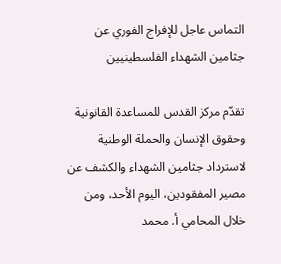التماس عاجل للإفراج الفوري عن جثامين الشهداء الفلسطينيين

تقدّم مركز القدس للمساعدة القانونية وحقوق الإنسان والحملة الوطنية لاسترداد جثامين الشهداء والكشف عن مصير المفقودين، اليوم الأحد، ومن خلال المحامي أ. محمد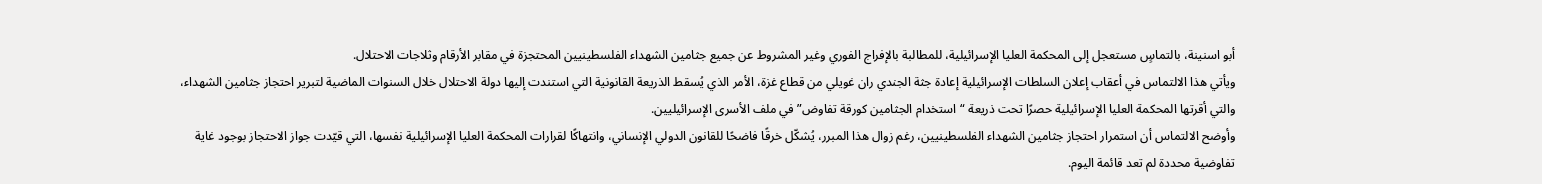أبو اسنينة، بالتماسٍ مستعجل إلى المحكمة العليا الإسرائيلية، للمطالبة بالإفراج الفوري وغير المشروط عن جميع جثامين الشهداء الفلسطينيين المحتجزة في مقابر الأرقام وثلاجات الاحتلال.
ويأتي هذا الالتماس في أعقاب إعلان السلطات الإسرائيلية إعادة جثة الجندي ران غويلي من قطاع غزة، الأمر الذي يُسقط الذريعة القانونية التي استندت إليها دولة الاحتلال خلال السنوات الماضية لتبرير احتجاز جثامين الشهداء، والتي أقرتها المحكمة العليا الإسرائيلية حصرًا تحت ذريعة “استخدام الجثامين كورقة تفاوض” في ملف الأسرى الإسرائيليين.
وأوضح الالتماس أن استمرار احتجاز جثامين الشهداء الفلسطينيين، رغم زوال هذا المبرر، يُشكّل خرقًا فاضحًا للقانون الدولي الإنساني، وانتهاكًا لقرارات المحكمة العليا الإسرائيلية نفسها، التي قيّدت جواز الاحتجاز بوجود غاية تفاوضية محددة لم تعد قائمة اليوم.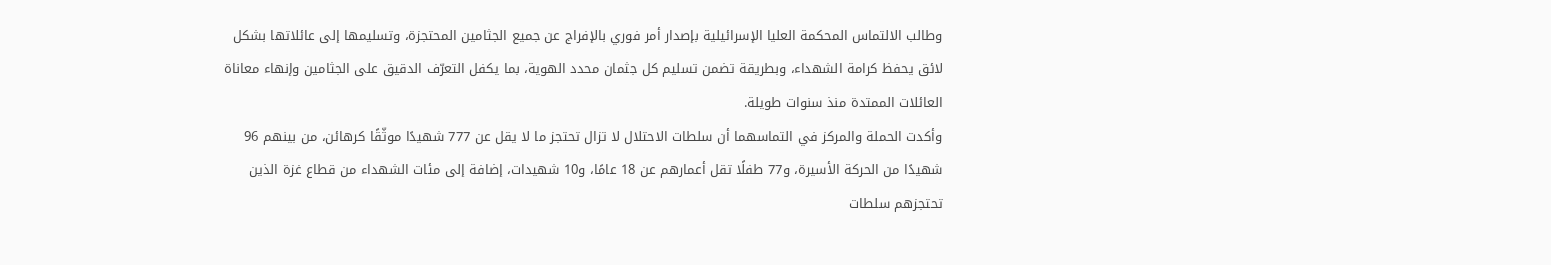وطالب الالتماس المحكمة العليا الإسرائيلية بإصدار أمر فوري بالإفراج عن جميع الجثامين المحتجزة، وتسليمها إلى عائلاتها بشكل لائق يحفظ كرامة الشهداء، وبطريقة تضمن تسليم كل جثمان محدد الهوية، بما يكفل التعرّف الدقيق على الجثامين وإنهاء معاناة العائلات الممتدة منذ سنوات طويلة.
وأكدت الحملة والمركز في التماسهما أن سلطات الاحتلال لا تزال تحتجز ما لا يقل عن 777 شهيدًا موثّقًا كرهائن، من بينهم 96 شهيدًا من الحركة الأسيرة، و77 طفلًا تقل أعمارهم عن 18 عامًا، و10 شهيدات، إضافة إلى مئات الشهداء من قطاع غزة الذين تحتجزهم سلطات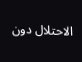الاحتلال دون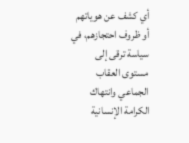أي كشف عن هوياتهم أو ظروف احتجازهم، في سياسة ترقى إلى مستوى العقاب الجماعي وانتهاك الكرامة الإنسانية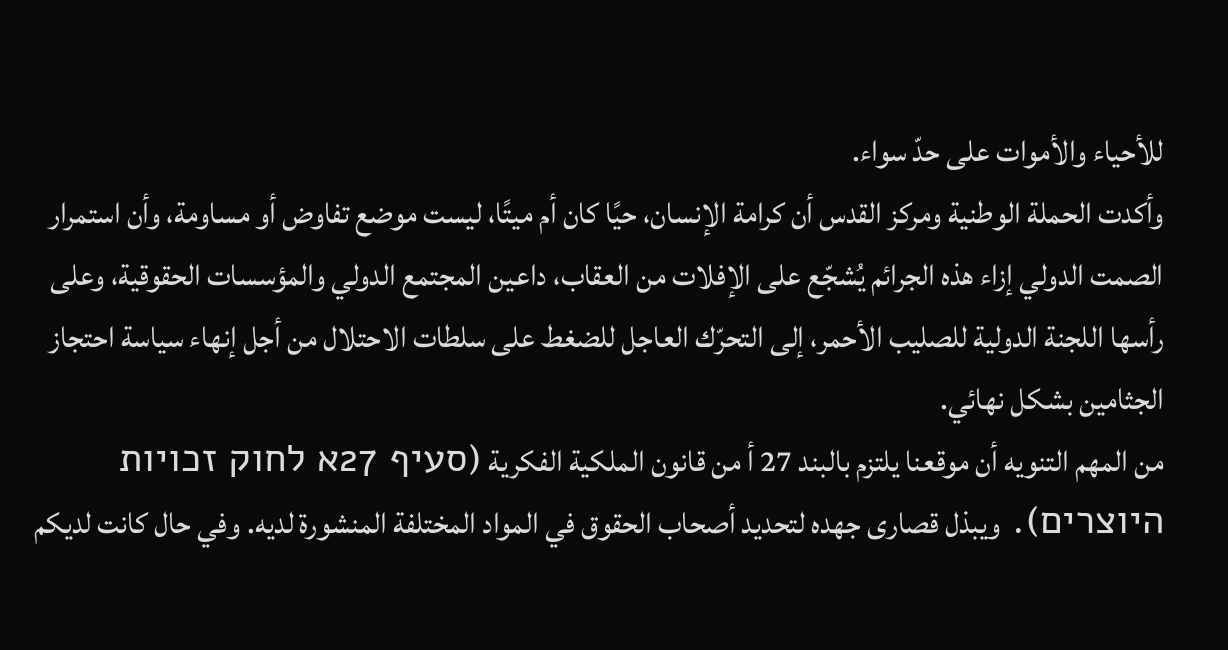للأحياء والأموات على حدّ سواء.
وأكدت الحملة الوطنية ومركز القدس أن كرامة الإنسان، حيًا كان أم ميتًا، ليست موضع تفاوض أو مساومة، وأن استمرار الصمت الدولي إزاء هذه الجرائم يُشجّع على الإفلات من العقاب، داعين المجتمع الدولي والمؤسسات الحقوقية، وعلى رأسها اللجنة الدولية للصليب الأحمر، إلى التحرّك العاجل للضغط على سلطات الاحتلال من أجل إنهاء سياسة احتجاز الجثامين بشكل نهائي.
من المهم التنويه أن موقعنا يلتزم بالبند 27 أ من قانون الملكية الفكرية (סעיף 27א לחוק זכויות היוצרים). ويبذل قصارى جهده لتحديد أصحاب الحقوق في المواد المختلفة المنشورة لديه. وفي حال كانت لديكم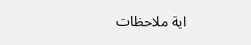اية ملاحظات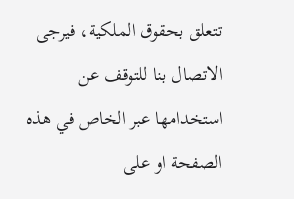تتعلق بحقوق الملكية، فيرجى الاتصال بنا للتوقف عن استخدامها عبر الخاص في هذه الصفحة او على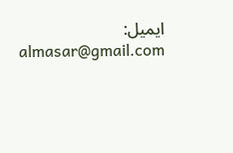ايميل: almasar@gmail.com